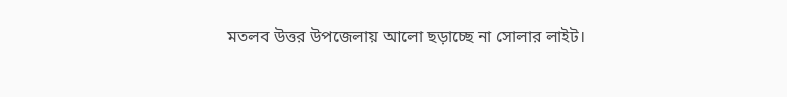মতলব উত্তর উপজেলায় আলো ছড়াচ্ছে না সোলার লাইট।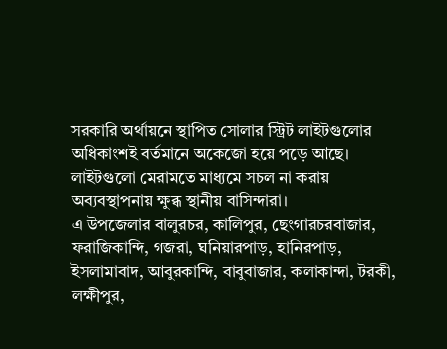সরকারি অর্থায়নে স্থাপিত সোলার স্ট্রিট লাইটগুলোর অধিকাংশই বর্তমানে অকেজো হয়ে পড়ে আছে। লাইটগুলো মেরামতে মাধ্যমে সচল না করায় অব্যবস্থাপনায় ক্ষুব্ধ স্থানীয় বাসিন্দারা।
এ উপজেলার বালুরচর, কালিপুর, ছেংগারচরবাজার, ফরাজিকান্দি, গজরা, ঘনিয়ারপাড়, হানিরপাড়, ইসলামাবাদ, আবুরকান্দি, বাবুবাজার, কলাকান্দা, টরকী, লক্ষীপুর,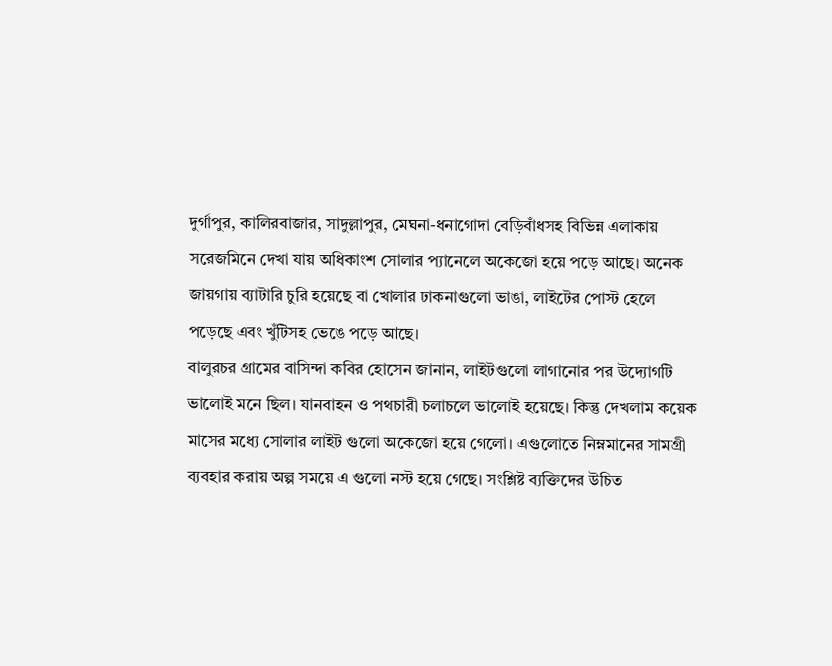দুর্গাপুর, কালিরবাজার, সাদুল্লাপুর, মেঘনা-ধনাগোদা বেড়িবাঁধসহ বিভিন্ন এলাকায় সরেজমিনে দেখা যায় অধিকাংশ সোলার প্যানেলে অকেজো হয়ে পড়ে আছে। অনেক জায়গায় ব্যাটারি চুরি হয়েছে বা খোলার ঢাকনাগুলো ভাঙা, লাইটের পোস্ট হেলে পড়েছে এবং খুঁটিসহ ভেঙে পড়ে আছে।
বালুরচর গ্রামের বাসিন্দা কবির হোসেন জানান, লাইটগুলো লাগানোর পর উদ্যোগটি ভালোই মনে ছিল। যানবাহন ও পথচারী চলাচলে ভালোই হয়েছে। কিন্তু দেখলাম কয়েক মাসের মধ্যে সোলার লাইট গুলো অকেজো হয়ে গেলো। এগুলোতে নিম্নমানের সামগ্রী ব্যবহার করায় অল্প সময়ে এ গুলো নস্ট হয়ে গেছে। সংশ্লিষ্ট ব্যক্তিদের উচিত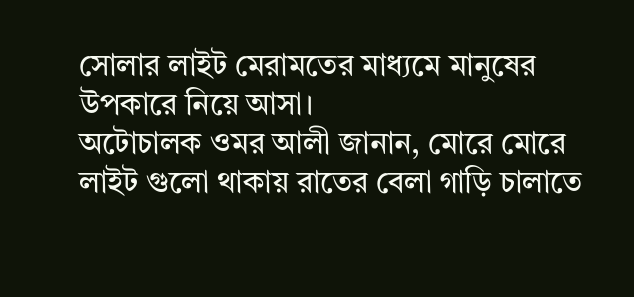সোলার লাইট মেরামতের মাধ্যমে মানুষের উপকারে নিয়ে আসা।
অটোচালক ওমর আলী জানান, মোরে মোরে লাইট গুলো থাকায় রাতের বেলা গাড়ি চালাতে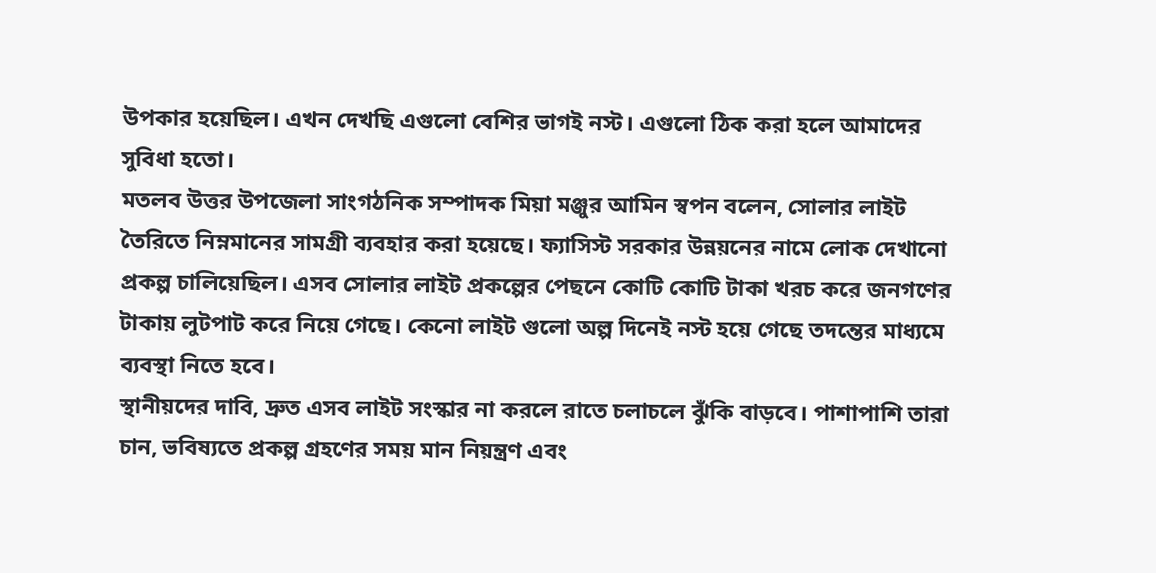উপকার হয়েছিল। এখন দেখছি এগুলো বেশির ভাগই নস্ট। এগুলো ঠিক করা হলে আমাদের সুবিধা হতো।
মতলব উত্তর উপজেলা সাংগঠনিক সম্পাদক মিয়া মঞ্জুর আমিন স্বপন বলেন, সোলার লাইট তৈরিতে নিম্নমানের সামগ্রী ব্যবহার করা হয়েছে। ফ্যাসিস্ট সরকার উন্নয়নের নামে লোক দেখানো প্রকল্প চালিয়েছিল। এসব সোলার লাইট প্রকল্পের পেছনে কোটি কোটি টাকা খরচ করে জনগণের টাকায় লুটপাট করে নিয়ে গেছে। কেনো লাইট গুলো অল্প দিনেই নস্ট হয়ে গেছে তদন্তের মাধ্যমে ব্যবস্থা নিতে হবে।
স্থানীয়দের দাবি, দ্রুত এসব লাইট সংস্কার না করলে রাতে চলাচলে ঝুঁকি বাড়বে। পাশাপাশি তারা চান, ভবিষ্যতে প্রকল্প গ্রহণের সময় মান নিয়ন্ত্রণ এবং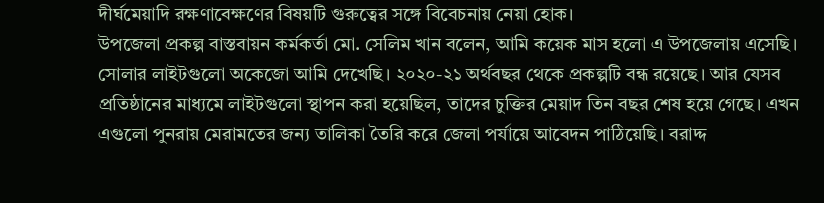দীর্ঘমেয়াদি রক্ষণাবেক্ষণের বিষয়টি গুরুত্বের সঙ্গে বিবেচনায় নেয়া হোক।
উপজেলা প্রকল্প বাস্তবায়ন কর্মকর্তা মো. সেলিম খান বলেন, আমি কয়েক মাস হলো এ উপজেলায় এসেছি। সোলার লাইটগুলো অকেজো আমি দেখেছি। ২০২০-২১ অর্থবছর থেকে প্রকল্পটি বন্ধ রয়েছে। আর যেসব প্রতিষ্ঠানের মাধ্যমে লাইটগুলো স্থাপন করা হয়েছিল, তাদের চুক্তির মেয়াদ তিন বছর শেষ হয়ে গেছে। এখন এগুলো পুনরায় মেরামতের জন্য তালিকা তৈরি করে জেলা পর্যায়ে আবেদন পাঠিয়েছি। বরাদ্দ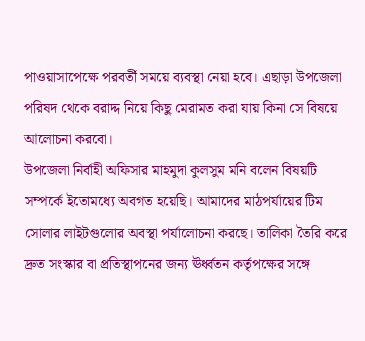পাওয়াসাপেক্ষে পরবর্তী সময়ে ব্যবস্থা নেয়া হবে। এছাড়া উপজেলা পরিষদ থেকে বরাদ্দ নিয়ে কিছু মেরামত করা যায় কিনা সে বিষয়ে আলোচনা করবো।
উপজেলা নির্বাহী অফিসার মাহমুদা কুলসুম মনি বলেন বিষয়টি সম্পর্কে ইতোমধ্যে অবগত হয়েছি। আমাদের মাঠপর্যায়ের টিম সোলার লাইটগুলোর অবস্থা পর্যালোচনা করছে। তালিকা তৈরি করে দ্রুত সংস্কার বা প্রতিস্থাপনের জন্য ঊর্ধ্বতন কর্তৃপক্ষের সঙ্গে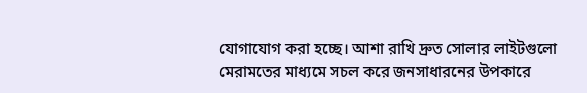যোগাযোগ করা হচ্ছে। আশা রাখি দ্রুত সোলার লাইটগুলো মেরামতের মাধ্যমে সচল করে জনসাধারনের উপকারে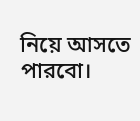নিয়ে আসতে পারবো।